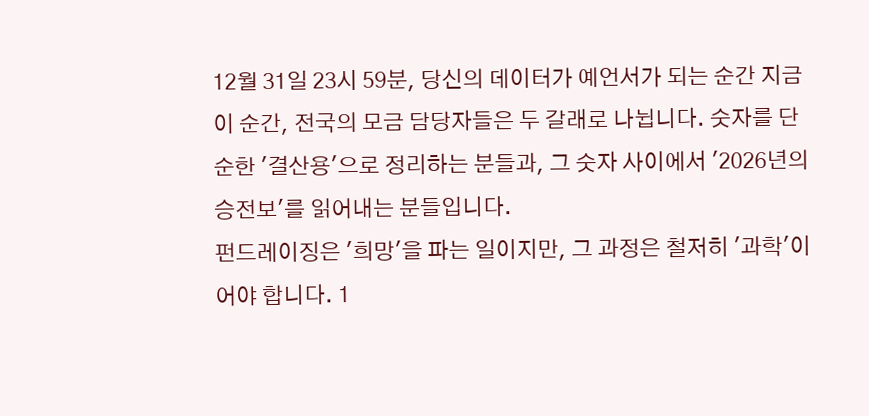12월 31일 23시 59분, 당신의 데이터가 예언서가 되는 순간 지금 이 순간, 전국의 모금 담당자들은 두 갈래로 나뉩니다. 숫자를 단순한 '결산용'으로 정리하는 분들과, 그 숫자 사이에서 '2026년의 승전보'를 읽어내는 분들입니다.
펀드레이징은 '희망'을 파는 일이지만, 그 과정은 철저히 '과학'이어야 합니다. 1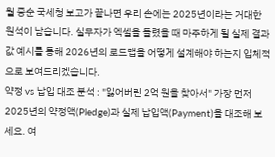월 중순 국세청 보고가 끝나면 우리 손에는 2025년이라는 거대한 원석이 남습니다. 실무자가 엑셀을 돌렸을 때 마주하게 될 실제 결과값 예시를 통해 2026년의 로드맵을 어떻게 설계해야 하는지 입체적으로 보여드리겠습니다.
약정 vs 납입 대조 분석 : "잃어버린 2억 원을 찾아서" 가장 먼저 2025년의 약정액(Pledge)과 실제 납입액(Payment)을 대조해 보세요. 여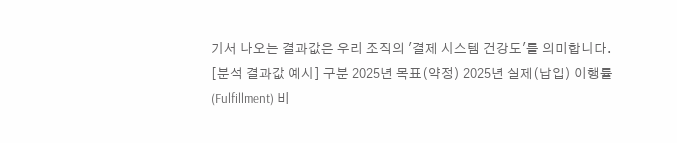기서 나오는 결과값은 우리 조직의 '결제 시스템 건강도'를 의미합니다.
[분석 결과값 예시] 구분 2025년 목표(약정) 2025년 실제(납입) 이행률(Fulfillment) 비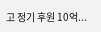고 정기 후원 10억...